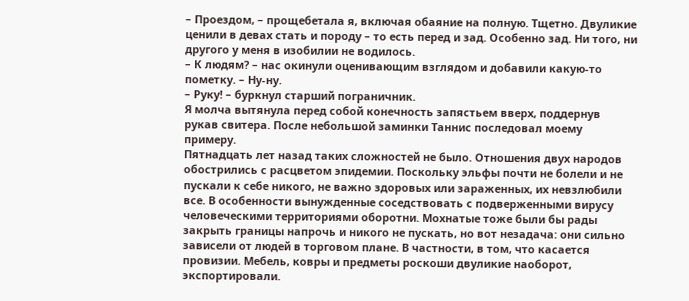– Проездом, – прощебетала я, включая обаяние на полную. Тщетно. Двуликие ценили в девах стать и породу – то есть перед и зад. Особенно зад. Ни того, ни другого у меня в изобилии не водилось.
– К людям? – нас окинули оценивающим взглядом и добавили какую-то пометку. – Ну-ну.
– Руку! – буркнул старший пограничник.
Я молча вытянула перед собой конечность запястьем вверх, поддернув рукав свитера. После небольшой заминки Таннис последовал моему примеру.
Пятнадцать лет назад таких сложностей не было. Отношения двух народов обострились с расцветом эпидемии. Поскольку эльфы почти не болели и не пускали к себе никого, не важно здоровых или зараженных, их невзлюбили все. В особенности вынужденные соседствовать с подверженными вирусу человеческими территориями оборотни. Мохнатые тоже были бы рады закрыть границы напрочь и никого не пускать, но вот незадача: они сильно зависели от людей в торговом плане. В частности, в том, что касается провизии. Мебель, ковры и предметы роскоши двуликие наоборот, экспортировали.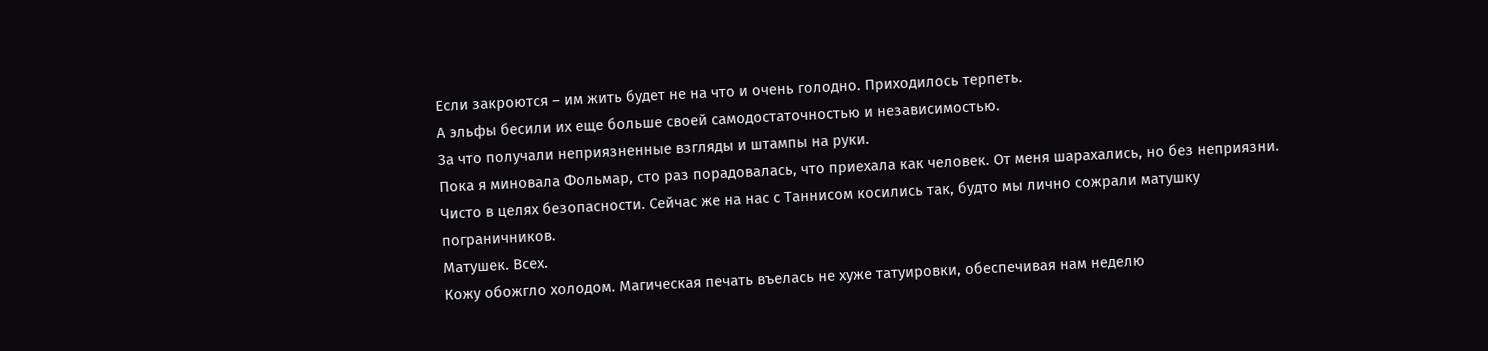Если закроются – им жить будет не на что и очень голодно. Приходилось терпеть.
А эльфы бесили их еще больше своей самодостаточностью и независимостью.
За что получали неприязненные взгляды и штампы на руки.
Пока я миновала Фольмар, сто раз порадовалась, что приехала как человек. От меня шарахались, но без неприязни. Чисто в целях безопасности. Сейчас же на нас с Таннисом косились так, будто мы лично сожрали матушку пограничников.
Матушек. Всех.
Кожу обожгло холодом. Магическая печать въелась не хуже татуировки, обеспечивая нам неделю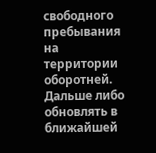свободного пребывания на территории оборотней. Дальше либо обновлять в ближайшей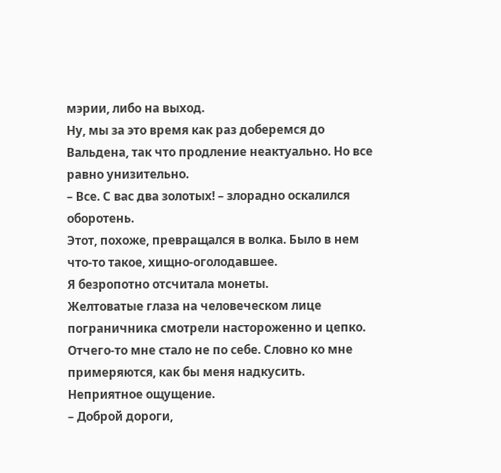мэрии, либо на выход.
Ну, мы за это время как раз доберемся до Вальдена, так что продление неактуально. Но все равно унизительно.
– Все. С вас два золотых! – злорадно оскалился оборотень.
Этот, похоже, превращался в волка. Было в нем что-то такое, хищно-оголодавшее.
Я безропотно отсчитала монеты.
Желтоватые глаза на человеческом лице пограничника смотрели настороженно и цепко. Отчего-то мне стало не по себе. Словно ко мне примеряются, как бы меня надкусить.
Неприятное ощущение.
– Доброй дороги,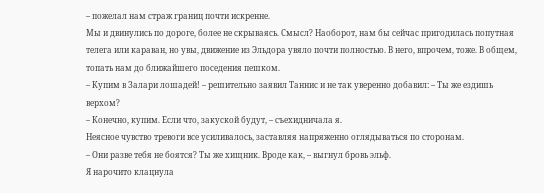– пожелал нам страж границ почти искренне.
Мы и двинулись по дороге, более не скрываясь. Смысл? Наоборот, нам бы сейчас пригодилась попутная телега или караван, но увы, движение из Эльдора увяло почти полностью. В него, впрочем, тоже. В общем, топать нам до ближайшего поседения пешком.
– Купим в Залари лошадей! – решительно заявил Таннис и не так уверенно добавил: – Ты же ездишь верхом?
– Конечно, купим. Если что, закуской будут, – съехидничала я.
Неясное чувство тревоги все усиливалось, заставляя напряженно оглядываться по сторонам.
– Они разве тебя не боятся? Ты же хищник. Вроде как, – выгнул бровь эльф.
Я нарочито клацнула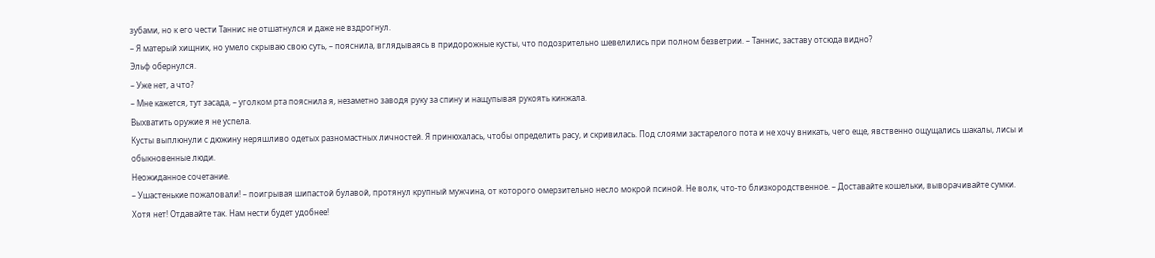зубами, но к его чести Таннис не отшатнулся и даже не вздрогнул.
– Я матерый хищник, но умело скрываю свою суть, – пояснила, вглядываясь в придорожные кусты, что подозрительно шевелились при полном безветрии. – Таннис, заставу отсюда видно?
Эльф обернулся.
– Уже нет, а что?
– Мне кажется, тут засада, – уголком рта пояснила я, незаметно заводя руку за спину и нащупывая рукоять кинжала.
Выхватить оружие я не успела.
Кусты выплюнули с дюжину неряшливо одетых разномастных личностей. Я принюхалась, чтобы определить расу, и скривилась. Под слоями застарелого пота и не хочу вникать, чего еще, явственно ощущались шакалы, лисы и обыкновенные люди.
Неожиданное сочетание.
– Ушастенькие пожаловали! – поигрывая шипастой булавой, протянул крупный мужчина, от которого омерзительно несло мокрой псиной. Не волк, что-то близкородственное. – Доставайте кошельки, выворачивайте сумки. Хотя нет! Отдавайте так. Нам нести будет удобнее!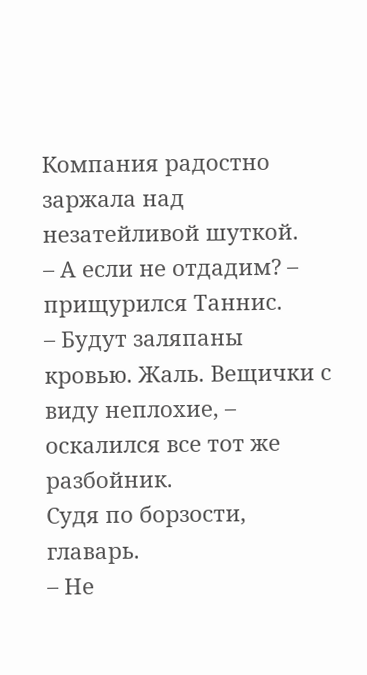Компания радостно заржала над незатейливой шуткой.
– А если не отдадим? – прищурился Таннис.
– Будут заляпаны кровью. Жаль. Вещички с виду неплохие, – оскалился все тот же разбойник.
Судя по борзости, главарь.
– Не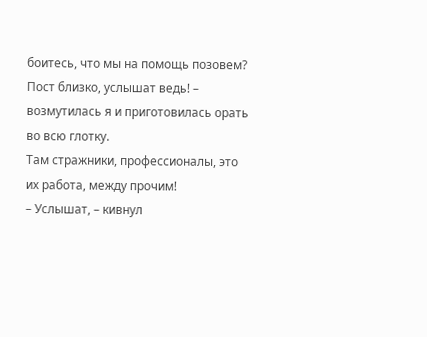боитесь, что мы на помощь позовем? Пост близко, услышат ведь! – возмутилась я и приготовилась орать во всю глотку.
Там стражники, профессионалы, это их работа, между прочим!
– Услышат, – кивнул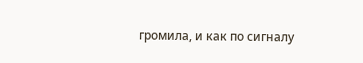громила, и как по сигналу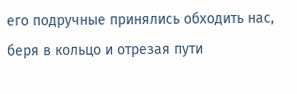его подручные принялись обходить нас, беря в кольцо и отрезая пути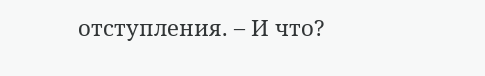отступления. – И что?